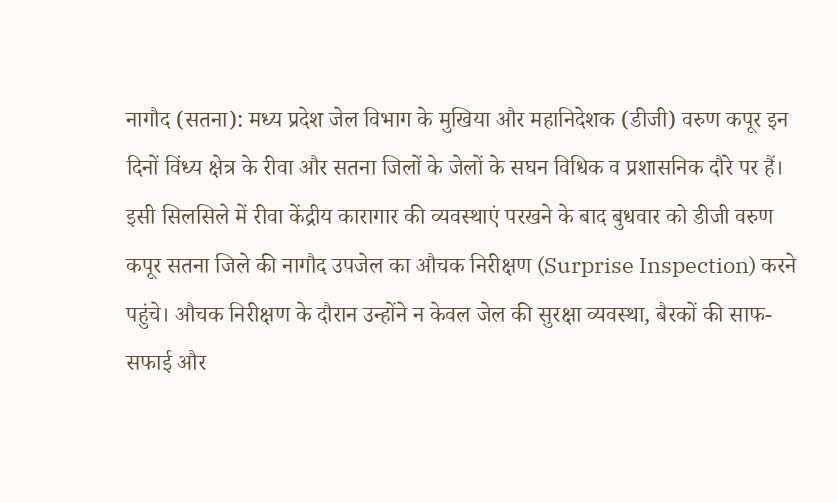नागौद (सतना): मध्य प्रदेश जेल विभाग के मुखिया और महानिदेशक (डीजी) वरुण कपूर इन दिनों विंध्य क्षेत्र के रीवा और सतना जिलों के जेलों के सघन विधिक व प्रशासनिक दौरे पर हैं। इसी सिलसिले में रीवा केंद्रीय कारागार की व्यवस्थाएं परखने के बाद बुधवार को डीजी वरुण कपूर सतना जिले की नागौद उपजेल का औचक निरीक्षण (Surprise Inspection) करने पहुंचे। औचक निरीक्षण के दौरान उन्होंने न केवल जेल की सुरक्षा व्यवस्था, बैरकों की साफ-सफाई और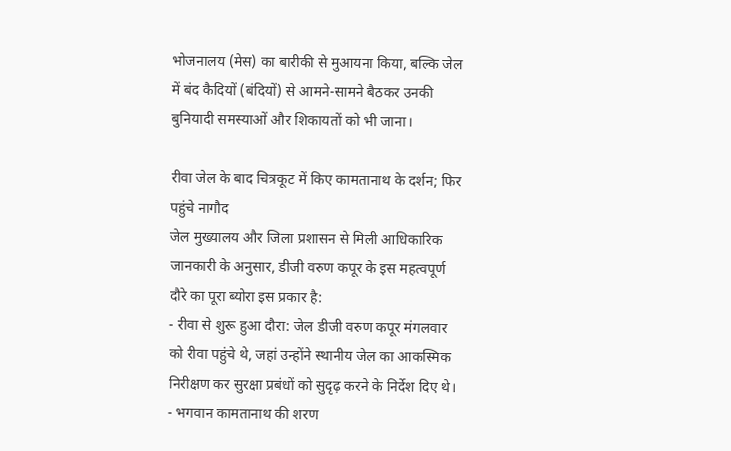भोजनालय (मेस) का बारीकी से मुआयना किया, बल्कि जेल में बंद कैदियों (बंदियों) से आमने-सामने बैठकर उनकी बुनियादी समस्याओं और शिकायतों को भी जाना।

रीवा जेल के बाद चित्रकूट में किए कामतानाथ के दर्शन; फिर पहुंचे नागौद
जेल मुख्यालय और जिला प्रशासन से मिली आधिकारिक जानकारी के अनुसार, डीजी वरुण कपूर के इस महत्वपूर्ण दौरे का पूरा ब्योरा इस प्रकार है:
- रीवा से शुरू हुआ दौरा: जेल डीजी वरुण कपूर मंगलवार को रीवा पहुंचे थे, जहां उन्होंने स्थानीय जेल का आकस्मिक निरीक्षण कर सुरक्षा प्रबंधों को सुदृढ़ करने के निर्देश दिए थे।
- भगवान कामतानाथ की शरण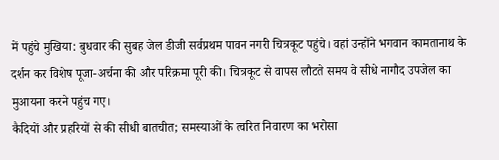में पहुंचे मुखिया: बुधवार की सुबह जेल डीजी सर्वप्रथम पावन नगरी चित्रकूट पहुंचे। वहां उन्होंने भगवान कामतानाथ के दर्शन कर विशेष पूजा-अर्चना की और परिक्रमा पूरी की। चित्रकूट से वापस लौटते समय वे सीधे नागौद उपजेल का मुआयना करने पहुंच गए।
कैदियों और प्रहरियों से की सीधी बातचीत; समस्याओं के त्वरित निवारण का भरोसा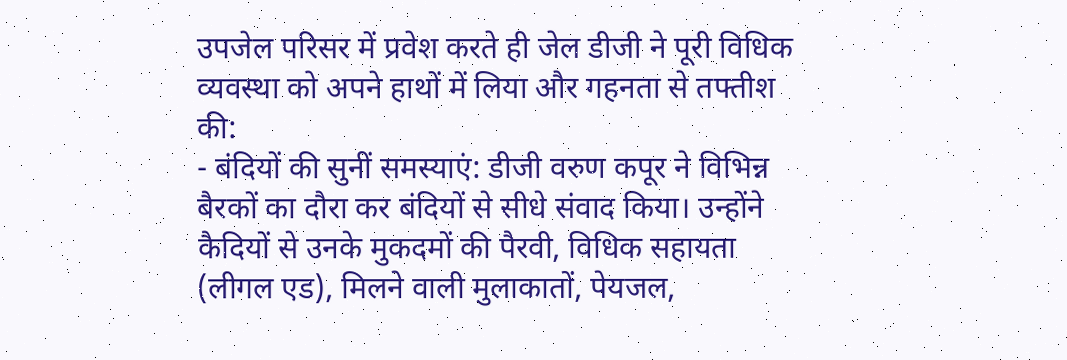उपजेल परिसर में प्रवेश करते ही जेल डीजी ने पूरी विधिक व्यवस्था को अपने हाथों में लिया और गहनता से तफ्तीश की:
- बंदियों की सुनीं समस्याएं: डीजी वरुण कपूर ने विभिन्न बैरकों का दौरा कर बंदियों से सीधे संवाद किया। उन्होंने कैदियों से उनके मुकदमों की पैरवी, विधिक सहायता (लीगल एड), मिलने वाली मुलाकातों, पेयजल,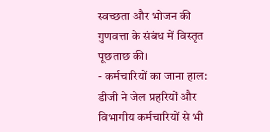स्वच्छता और भोजन की गुणवत्ता के संबंध में विस्तृत पूछताछ की।
- कर्मचारियों का जाना हाल: डीजी ने जेल प्रहरियों और विभागीय कर्मचारियों से भी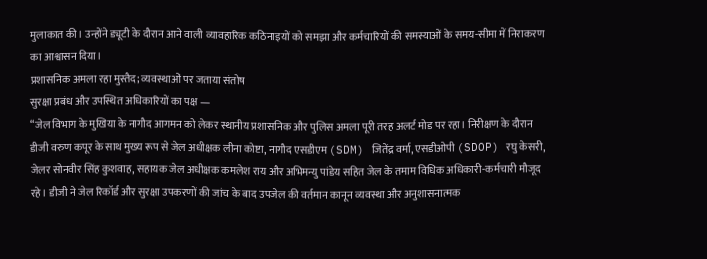मुलाकात की। उन्होंने ड्यूटी के दौरान आने वाली व्यावहारिक कठिनाइयों को समझा और कर्मचारियों की समस्याओं के समय-सीमा में निराकरण का आश्वासन दिया।
प्रशासनिक अमला रहा मुस्तैद; व्यवस्थाओं पर जताया संतोष
सुरक्षा प्रबंध और उपस्थित अधिकारियों का पक्ष —
“जेल विभाग के मुखिया के नागौद आगमन को लेकर स्थानीय प्रशासनिक और पुलिस अमला पूरी तरह अलर्ट मोड पर रहा। निरीक्षण के दौरान डीजी वरुण कपूर के साथ मुख्य रूप से जेल अधीक्षक लीना कोष्टा, नागौद एसडीएम (SDM) जितेंद्र वर्मा, एसडीओपी (SDOP) रघु केसरी, जेलर सोनवीर सिंह कुशवाह, सहायक जेल अधीक्षक कमलेश राय और अभिमन्यु पांडेय सहित जेल के तमाम विधिक अधिकारी-कर्मचारी मौजूद रहे। डीजी ने जेल रिकॉर्ड और सुरक्षा उपकरणों की जांच के बाद उपजेल की वर्तमान कानून व्यवस्था और अनुशासनात्मक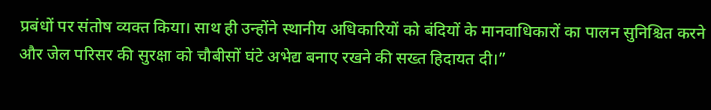प्रबंधों पर संतोष व्यक्त किया। साथ ही उन्होंने स्थानीय अधिकारियों को बंदियों के मानवाधिकारों का पालन सुनिश्चित करने और जेल परिसर की सुरक्षा को चौबीसों घंटे अभेद्य बनाए रखने की सख्त हिदायत दी।”